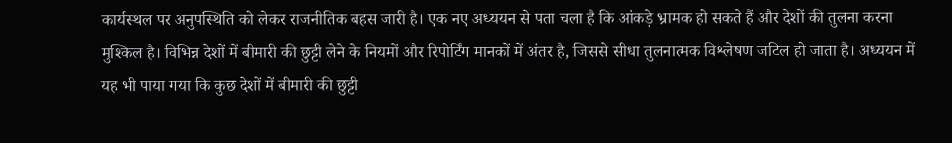कार्यस्थल पर अनुपस्थिति को लेकर राजनीतिक बहस जारी है। एक नए अध्ययन से पता चला है कि आंकड़े भ्रामक हो सकते हैं और देशों की तुलना करना मुश्किल है। विभिन्न देशों में बीमारी की छुट्टी लेने के नियमों और रिपोर्टिंग मानकों में अंतर है, जिससे सीधा तुलनात्मक विश्लेषण जटिल हो जाता है। अध्ययन में यह भी पाया गया कि कुछ देशों में बीमारी की छुट्टी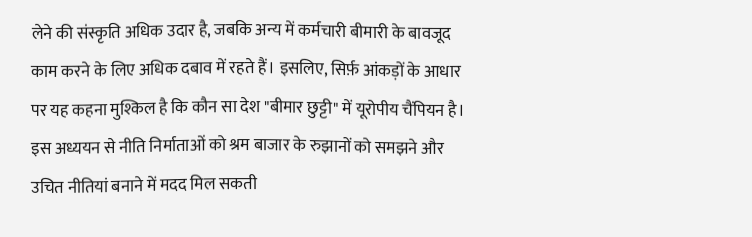लेने की संस्कृति अधिक उदार है, जबकि अन्य में कर्मचारी बीमारी के बावजूद काम करने के लिए अधिक दबाव में रहते हैं। इसलिए, सिर्फ़ आंकड़ों के आधार पर यह कहना मुश्किल है कि कौन सा देश "बीमार छुट्टी" में यूरोपीय चैंपियन है। इस अध्ययन से नीति निर्माताओं को श्रम बाजार के रुझानों को समझने और उचित नीतियां बनाने में मदद मिल सकती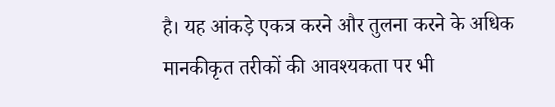है। यह आंकड़े एकत्र करने और तुलना करने के अधिक मानकीकृत तरीकों की आवश्यकता पर भी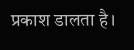प्रकाश डालता है।